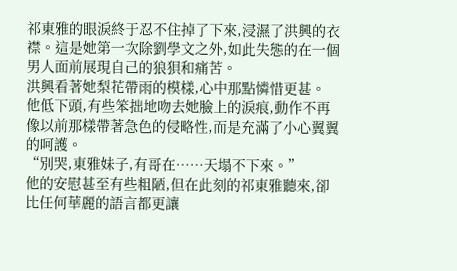祁東雅的眼淚終于忍不住掉了下來,浸濕了洪興的衣襟。這是她第一次除劉學文之外,如此失態的在一個男人面前展現自己的狼狽和痛苦。
洪興看著她梨花帶雨的模樣,心中那點憐惜更甚。
他低下頭,有些笨拙地吻去她臉上的淚痕,動作不再像以前那樣帶著急色的侵略性,而是充滿了小心翼翼的呵護。
“別哭,東雅妹子,有哥在……天塌不下來。”
他的安慰甚至有些粗陋,但在此刻的祁東雅聽來,卻比任何華麗的語言都更讓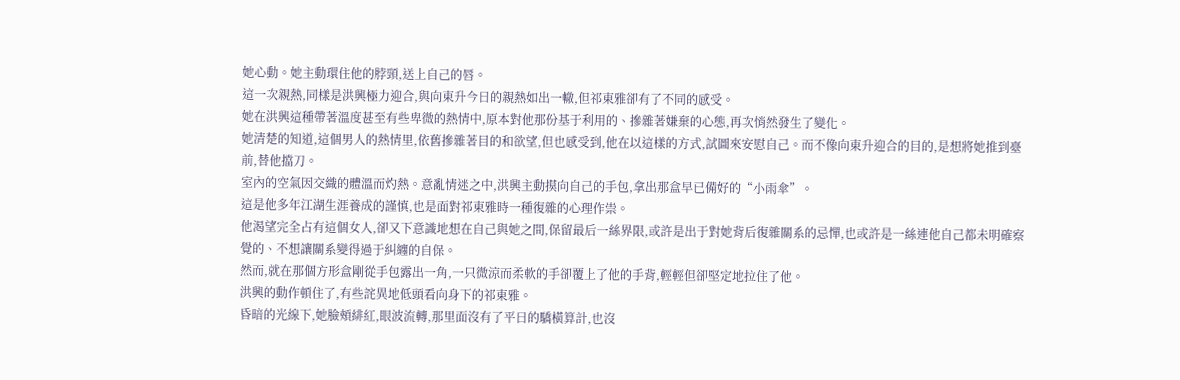她心動。她主動環住他的脖頸,送上自己的唇。
這一次親熱,同樣是洪興極力迎合,與向東升今日的親熱如出一轍,但祁東雅卻有了不同的感受。
她在洪興這種帶著溫度甚至有些卑微的熱情中,原本對他那份基于利用的、摻雜著嫌棄的心態,再次悄然發生了變化。
她清楚的知道,這個男人的熱情里,依舊摻雜著目的和欲望,但也感受到,他在以這樣的方式,試圖來安慰自己。而不像向東升迎合的目的,是想將她推到臺前,替他擋刀。
室內的空氣因交織的體溫而灼熱。意亂情迷之中,洪興主動摸向自己的手包,拿出那盒早已備好的“小雨傘”。
這是他多年江湖生涯養成的謹慎,也是面對祁東雅時一種復雜的心理作祟。
他渴望完全占有這個女人,卻又下意識地想在自己與她之間,保留最后一絲界限,或許是出于對她背后復雜關系的忌憚,也或許是一絲連他自己都未明確察覺的、不想讓關系變得過于糾纏的自保。
然而,就在那個方形盒剛從手包露出一角,一只微涼而柔軟的手卻覆上了他的手背,輕輕但卻堅定地拉住了他。
洪興的動作頓住了,有些詫異地低頭看向身下的祁東雅。
昏暗的光線下,她臉頰緋紅,眼波流轉,那里面沒有了平日的驕橫算計,也沒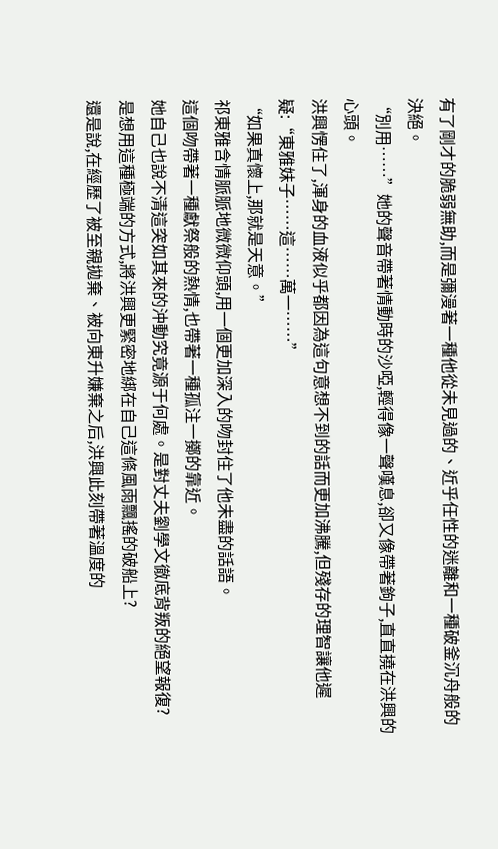有了剛才的脆弱無助,而是彌漫著一種他從未見過的、近乎任性的迷離和一種破釜沉舟般的決絕。
“別用……”她的聲音帶著情動時的沙啞,輕得像一聲嘆息,卻又像帶著鉤子,直直撓在洪興的心頭。
洪興愣住了,渾身的血液似乎都因為這句意想不到的話而更加沸騰,但殘存的理智讓他遲疑:“東雅妹子……這……萬一……”
“如果真懷上,那就是天意。”
祁東雅含情脈脈地微微仰頭,用一個更加深入的吻封住了他未盡的話語。
這個吻帶著一種獻祭般的熱情,也帶著一種孤注一擲的靠近。
她自己也說不清這突如其來的沖動究竟源于何處。是對丈夫劉學文徹底背叛的絕望報復?
是想用這種極端的方式,將洪興更緊密地綁在自己這條風雨飄搖的破船上?
還是說,在經歷了被至親拋棄、被向東升嫌棄之后,洪興此刻帶著溫度的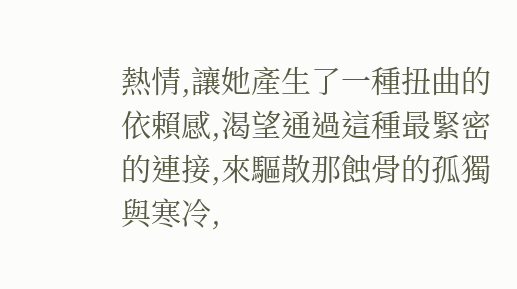熱情,讓她產生了一種扭曲的依賴感,渴望通過這種最緊密的連接,來驅散那蝕骨的孤獨與寒冷,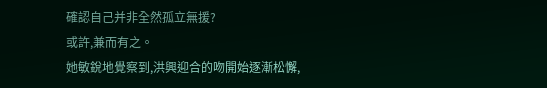確認自己并非全然孤立無援?
或許,兼而有之。
她敏銳地覺察到,洪興迎合的吻開始逐漸松懈,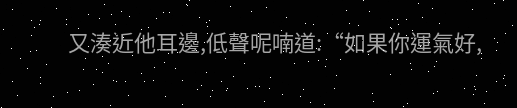又湊近他耳邊,低聲呢喃道:“如果你運氣好,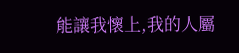能讓我懷上,我的人屬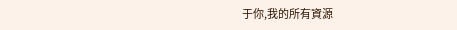于你,我的所有資源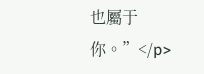也屬于你。”</p>